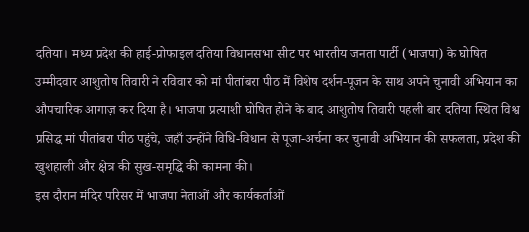दतिया। मध्य प्रदेश की हाई-प्रोफाइल दतिया विधानसभा सीट पर भारतीय जनता पार्टी (भाजपा) के घोषित उम्मीदवार आशुतोष तिवारी ने रविवार को मां पीतांबरा पीठ में विशेष दर्शन-पूजन के साथ अपने चुनावी अभियान का औपचारिक आगाज़ कर दिया है। भाजपा प्रत्याशी घोषित होने के बाद आशुतोष तिवारी पहली बार दतिया स्थित विश्व प्रसिद्ध मां पीतांबरा पीठ पहुंचे, जहाँ उन्होंने विधि-विधान से पूजा-अर्चना कर चुनावी अभियान की सफलता, प्रदेश की खुशहाली और क्षेत्र की सुख-समृद्धि की कामना की।
इस दौरान मंदिर परिसर में भाजपा नेताओं और कार्यकर्ताओं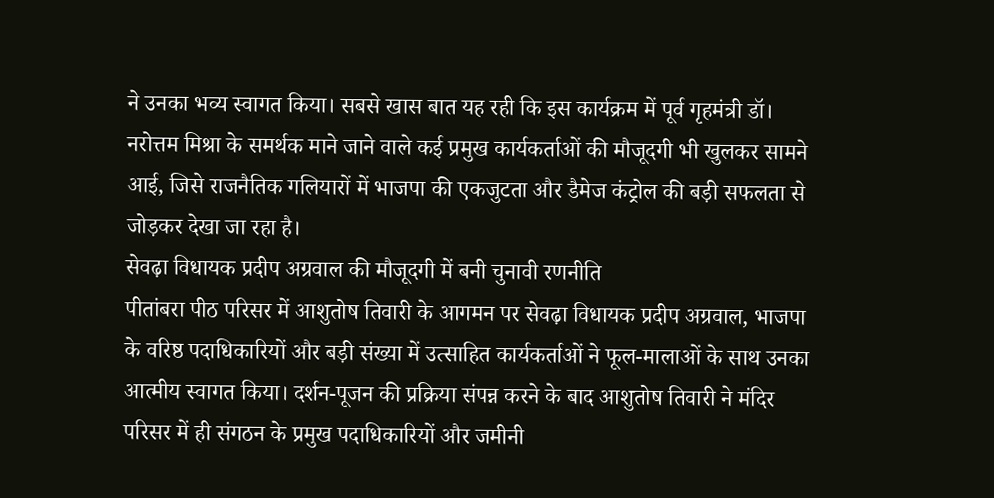ने उनका भव्य स्वागत किया। सबसे खास बात यह रही कि इस कार्यक्रम में पूर्व गृहमंत्री डॉ। नरोत्तम मिश्रा के समर्थक माने जाने वाले कई प्रमुख कार्यकर्ताओं की मौजूदगी भी खुलकर सामने आई, जिसे राजनैतिक गलियारों में भाजपा की एकजुटता और डैमेज कंट्रोल की बड़ी सफलता से जोड़कर देखा जा रहा है।
सेवढ़ा विधायक प्रदीप अग्रवाल की मौजूदगी में बनी चुनावी रणनीति
पीतांबरा पीठ परिसर में आशुतोष तिवारी के आगमन पर सेवढ़ा विधायक प्रदीप अग्रवाल, भाजपा के वरिष्ठ पदाधिकारियों और बड़ी संख्या में उत्साहित कार्यकर्ताओं ने फूल-मालाओं के साथ उनका आत्मीय स्वागत किया। दर्शन-पूजन की प्रक्रिया संपन्न करने के बाद आशुतोष तिवारी ने मंदिर परिसर में ही संगठन के प्रमुख पदाधिकारियों और जमीनी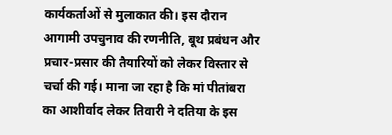कार्यकर्ताओं से मुलाकात की। इस दौरान आगामी उपचुनाव की रणनीति, बूथ प्रबंधन और प्रचार-प्रसार की तैयारियों को लेकर विस्तार से चर्चा की गई। माना जा रहा है कि मां पीतांबरा का आशीर्वाद लेकर तिवारी ने दतिया के इस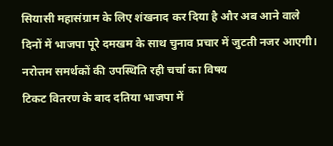सियासी महासंग्राम के लिए शंखनाद कर दिया है और अब आने वाले दिनों में भाजपा पूरे दमखम के साथ चुनाव प्रचार में जुटती नजर आएगी।
नरोत्तम समर्थकों की उपस्थिति रही चर्चा का विषय
टिकट वितरण के बाद दतिया भाजपा में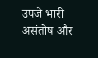उपजे भारी असंतोष और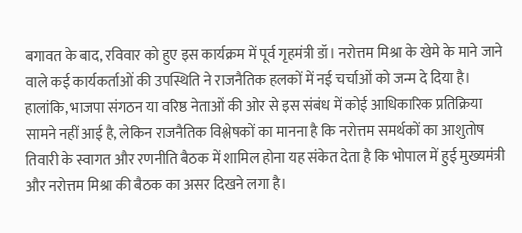बगावत के बाद, रविवार को हुए इस कार्यक्रम में पूर्व गृहमंत्री डॉ। नरोत्तम मिश्रा के खेमे के माने जाने वाले कई कार्यकर्ताओं की उपस्थिति ने राजनैतिक हलकों में नई चर्चाओं को जन्म दे दिया है। हालांकि, भाजपा संगठन या वरिष्ठ नेताओं की ओर से इस संबंध में कोई आधिकारिक प्रतिक्रिया सामने नहीं आई है, लेकिन राजनैतिक विश्लेषकों का मानना है कि नरोत्तम समर्थकों का आशुतोष तिवारी के स्वागत और रणनीति बैठक में शामिल होना यह संकेत देता है कि भोपाल में हुई मुख्यमंत्री और नरोत्तम मिश्रा की बैठक का असर दिखने लगा है।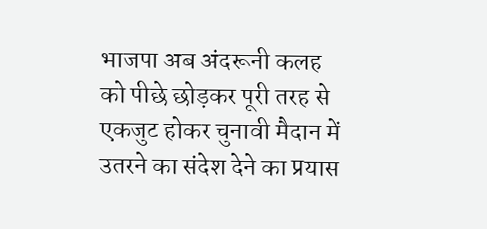भाजपा अब अंदरूनी कलह को पीछे छोड़कर पूरी तरह से एकजुट होकर चुनावी मैदान में उतरने का संदेश देने का प्रयास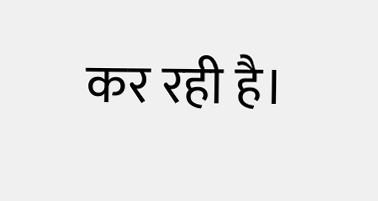कर रही है।